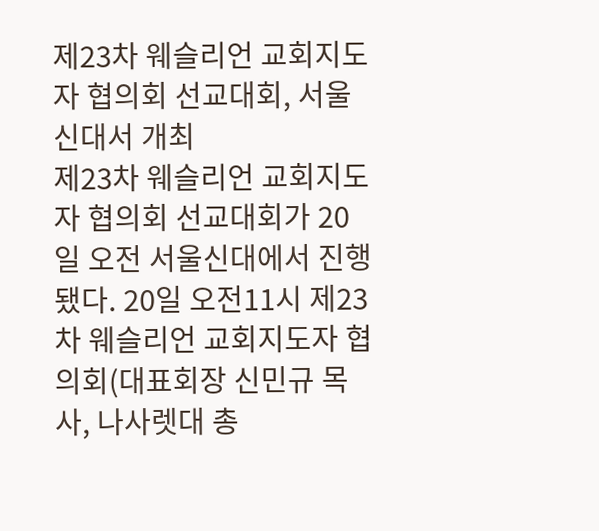제23차 웨슬리언 교회지도자 협의회 선교대회, 서울신대서 개최
제23차 웨슬리언 교회지도자 협의회 선교대회가 20일 오전 서울신대에서 진행됐다. 20일 오전11시 제23차 웨슬리언 교회지도자 협의회(대표회장 신민규 목사, 나사렛대 총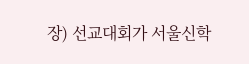장) 선교대회가 서울신학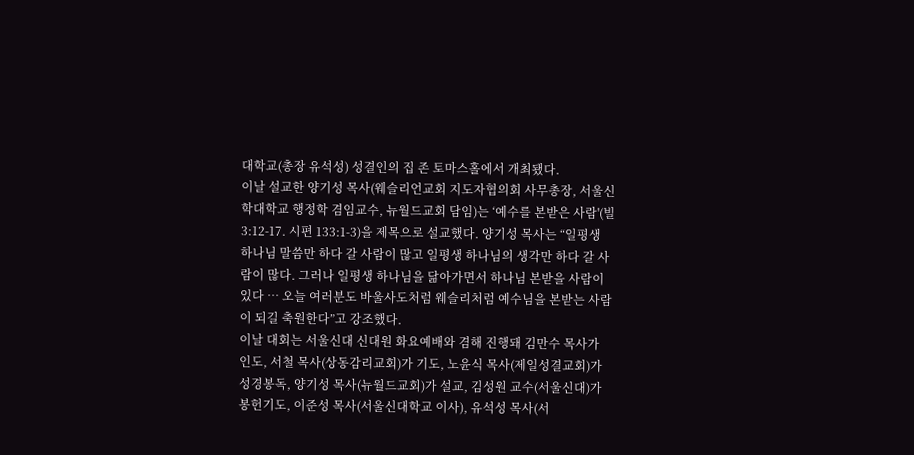대학교(총장 유석성) 성결인의 집 존 토마스홀에서 개최됐다.
이날 설교한 양기성 목사(웨슬리언교회 지도자협의회 사무총장, 서울신학대학교 행정학 겸임교수, 뉴월드교회 담임)는 ‘예수를 본받은 사람'(빌 3:12-17. 시편 133:1-3)을 제목으로 설교했다. 양기성 목사는 “일평생 하나님 말씀만 하다 갈 사람이 많고 일평생 하나님의 생각만 하다 갈 사람이 많다. 그러나 일평생 하나님을 닮아가면서 하나님 본받을 사람이 있다 … 오늘 여러분도 바울사도처럼 웨슬리처럼 예수님을 본받는 사람이 되길 축원한다”고 강조했다.
이날 대회는 서울신대 신대원 화요예배와 겸해 진행돼 김만수 목사가 인도, 서철 목사(상동감리교회)가 기도, 노윤식 목사(제일성결교회)가 성경봉독, 양기성 목사(뉴월드교회)가 설교, 김성원 교수(서울신대)가 봉헌기도, 이준성 목사(서울신대학교 이사), 유석성 목사(서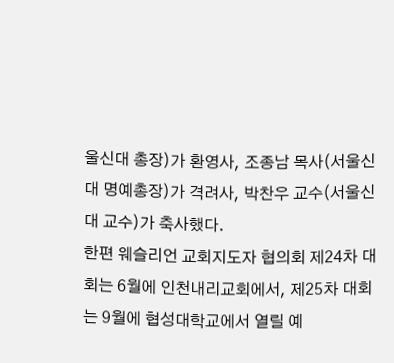울신대 총장)가 환영사, 조종남 목사(서울신대 명예총장)가 격려사, 박찬우 교수(서울신대 교수)가 축사했다.
한편 웨슬리언 교회지도자 협의회 제24차 대회는 6월에 인천내리교회에서, 제25차 대회는 9월에 협성대학교에서 열릴 예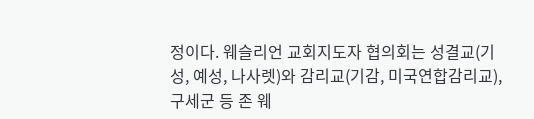정이다. 웨슬리언 교회지도자 협의회는 성결교(기성, 예성, 나사렛)와 감리교(기감, 미국연합감리교), 구세군 등 존 웨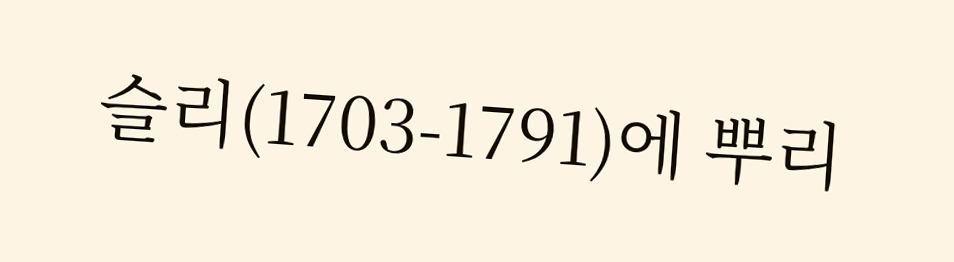슬리(1703-1791)에 뿌리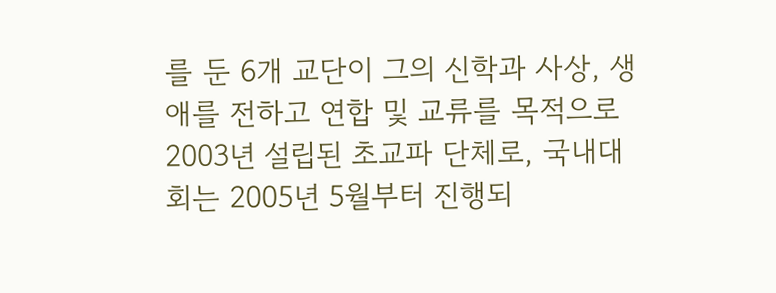를 둔 6개 교단이 그의 신학과 사상, 생애를 전하고 연합 및 교류를 목적으로 2003년 설립된 초교파 단체로, 국내대회는 2005년 5월부터 진행되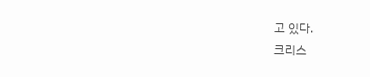고 있다.
크리스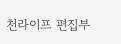천라이프 편집부